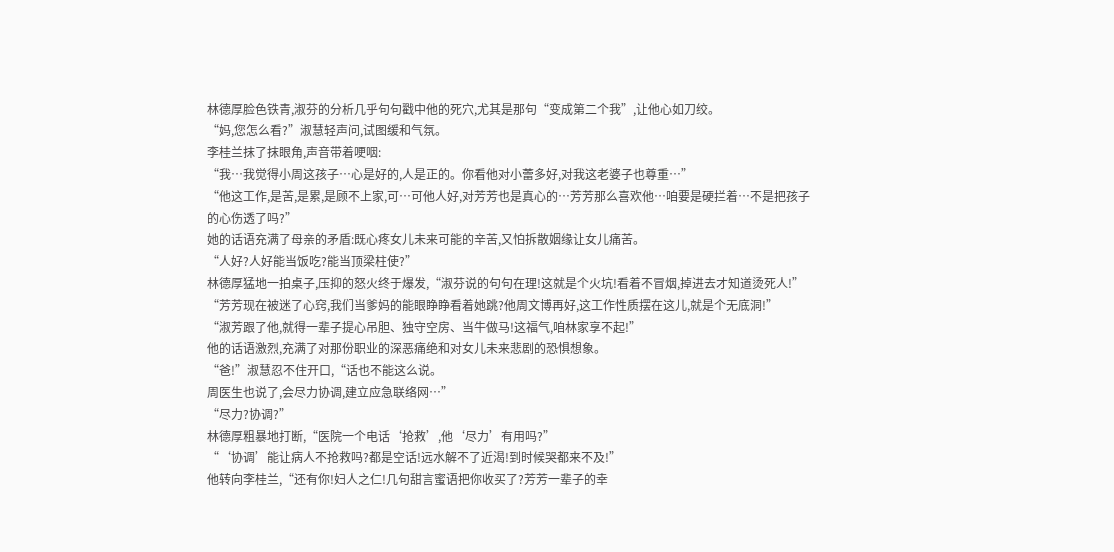林德厚脸色铁青,淑芬的分析几乎句句戳中他的死穴,尤其是那句“变成第二个我”,让他心如刀绞。
“妈,您怎么看?”淑慧轻声问,试图缓和气氛。
李桂兰抹了抹眼角,声音带着哽咽:
“我…我觉得小周这孩子…心是好的,人是正的。你看他对小蕾多好,对我这老婆子也尊重…”
“他这工作,是苦,是累,是顾不上家,可…可他人好,对芳芳也是真心的…芳芳那么喜欢他…咱要是硬拦着…不是把孩子的心伤透了吗?”
她的话语充满了母亲的矛盾:既心疼女儿未来可能的辛苦,又怕拆散姻缘让女儿痛苦。
“人好?人好能当饭吃?能当顶梁柱使?”
林德厚猛地一拍桌子,压抑的怒火终于爆发,“淑芬说的句句在理!这就是个火坑!看着不冒烟,掉进去才知道烫死人!”
“芳芳现在被迷了心窍,我们当爹妈的能眼睁睁看着她跳?他周文博再好,这工作性质摆在这儿,就是个无底洞!”
“淑芳跟了他,就得一辈子提心吊胆、独守空房、当牛做马!这福气,咱林家享不起!”
他的话语激烈,充满了对那份职业的深恶痛绝和对女儿未来悲剧的恐惧想象。
“爸!”淑慧忍不住开口,“话也不能这么说。
周医生也说了,会尽力协调,建立应急联络网…”
“尽力?协调?”
林德厚粗暴地打断,“医院一个电话‘抢救’,他‘尽力’有用吗?”
“‘协调’能让病人不抢救吗?都是空话!远水解不了近渴!到时候哭都来不及!”
他转向李桂兰,“还有你!妇人之仁!几句甜言蜜语把你收买了?芳芳一辈子的幸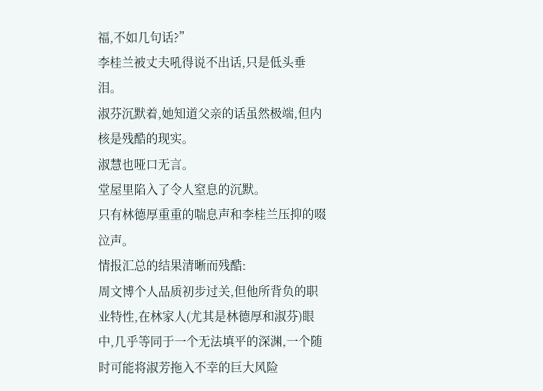福,不如几句话?”
李桂兰被丈夫吼得说不出话,只是低头垂泪。
淑芬沉默着,她知道父亲的话虽然极端,但内核是残酷的现实。
淑慧也哑口无言。
堂屋里陷入了令人窒息的沉默。
只有林德厚重重的喘息声和李桂兰压抑的啜泣声。
情报汇总的结果清晰而残酷:
周文博个人品质初步过关,但他所背负的职业特性,在林家人(尤其是林德厚和淑芬)眼中,几乎等同于一个无法填平的深渊,一个随时可能将淑芳拖入不幸的巨大风险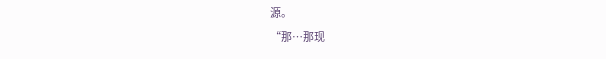源。
“那…那现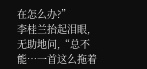在怎么办?”
李桂兰抬起泪眼,无助地问,“总不能…一首这么拖着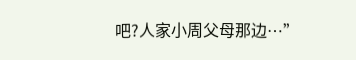吧?人家小周父母那边…”